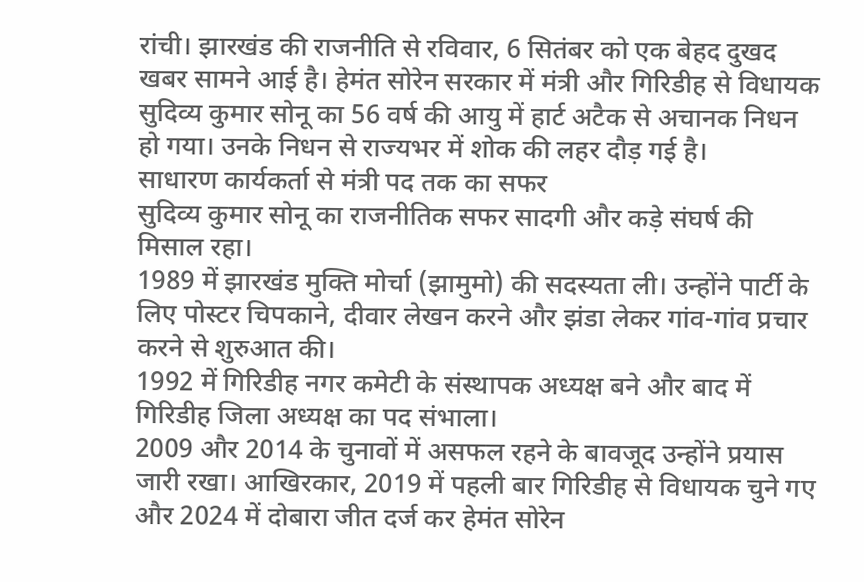रांची। झारखंड की राजनीति से रविवार, 6 सितंबर को एक बेहद दुखद खबर सामने आई है। हेमंत सोरेन सरकार में मंत्री और गिरिडीह से विधायक सुदिव्य कुमार सोनू का 56 वर्ष की आयु में हार्ट अटैक से अचानक निधन हो गया। उनके निधन से राज्यभर में शोक की लहर दौड़ गई है।
साधारण कार्यकर्ता से मंत्री पद तक का सफर
सुदिव्य कुमार सोनू का राजनीतिक सफर सादगी और कड़े संघर्ष की मिसाल रहा।
1989 में झारखंड मुक्ति मोर्चा (झामुमो) की सदस्यता ली। उन्होंने पार्टी के लिए पोस्टर चिपकाने, दीवार लेखन करने और झंडा लेकर गांव-गांव प्रचार करने से शुरुआत की।
1992 में गिरिडीह नगर कमेटी के संस्थापक अध्यक्ष बने और बाद में गिरिडीह जिला अध्यक्ष का पद संभाला।
2009 और 2014 के चुनावों में असफल रहने के बावजूद उन्होंने प्रयास जारी रखा। आखिरकार, 2019 में पहली बार गिरिडीह से विधायक चुने गए और 2024 में दोबारा जीत दर्ज कर हेमंत सोरेन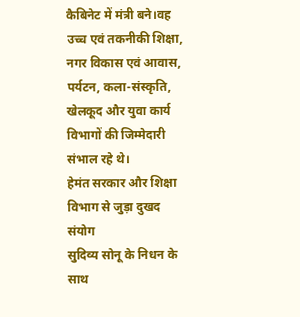कैबिनेट में मंत्री बने।वह उच्च एवं तकनीकी शिक्षा, नगर विकास एवं आवास, पर्यटन, कला-संस्कृति, खेलकूद और युवा कार्य विभागों की जिम्मेदारी संभाल रहे थे।
हेमंत सरकार और शिक्षा विभाग से जुड़ा दुखद संयोग
सुदिव्य सोनू के निधन के साथ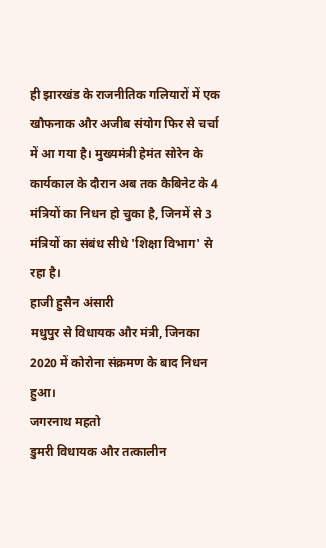ही झारखंड के राजनीतिक गलियारों में एक खौफनाक और अजीब संयोग फिर से चर्चा में आ गया है। मुख्यमंत्री हेमंत सोरेन के कार्यकाल के दौरान अब तक कैबिनेट के 4 मंत्रियों का निधन हो चुका है, जिनमें से 3 मंत्रियों का संबंध सीधे 'शिक्षा विभाग' से रहा है।
हाजी हुसैन अंसारी
मधुपुर से विधायक और मंत्री, जिनका 2020 में कोरोना संक्रमण के बाद निधन हुआ।
जगरनाथ महतो
डुमरी विधायक और तत्कालीन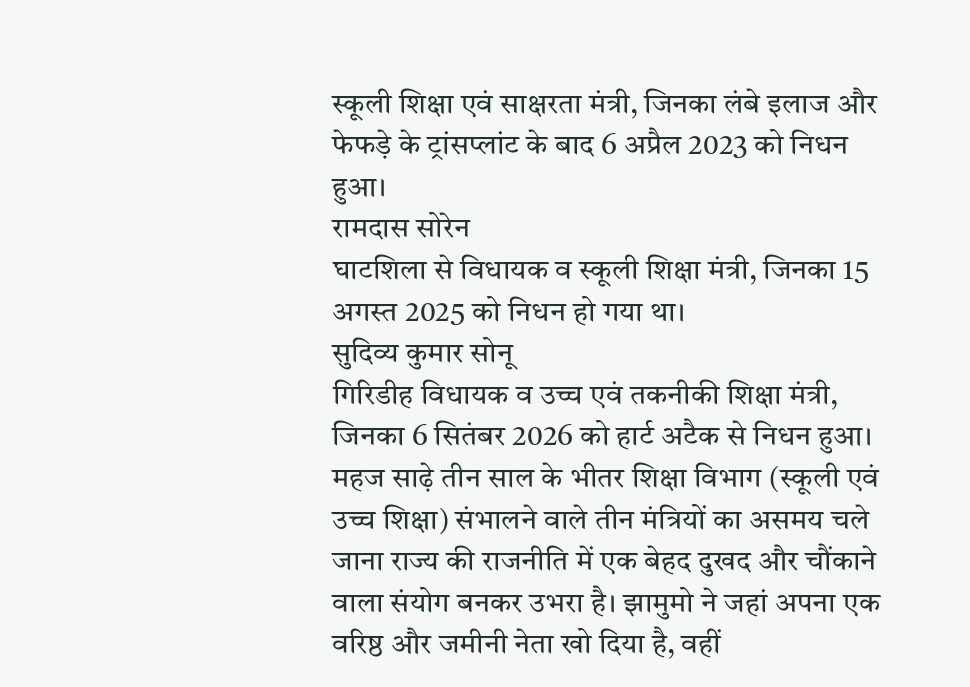स्कूली शिक्षा एवं साक्षरता मंत्री, जिनका लंबे इलाज और फेफड़े के ट्रांसप्लांट के बाद 6 अप्रैल 2023 को निधन हुआ।
रामदास सोरेन
घाटशिला से विधायक व स्कूली शिक्षा मंत्री, जिनका 15 अगस्त 2025 को निधन हो गया था।
सुदिव्य कुमार सोनू
गिरिडीह विधायक व उच्च एवं तकनीकी शिक्षा मंत्री, जिनका 6 सितंबर 2026 को हार्ट अटैक से निधन हुआ।
महज साढ़े तीन साल के भीतर शिक्षा विभाग (स्कूली एवं उच्च शिक्षा) संभालने वाले तीन मंत्रियों का असमय चले जाना राज्य की राजनीति में एक बेहद दुखद और चौंकाने वाला संयोग बनकर उभरा है। झामुमो ने जहां अपना एक वरिष्ठ और जमीनी नेता खो दिया है, वहीं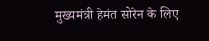मुख्यमंत्री हेमंत सोरेन के लिए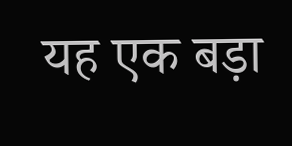यह एक बड़ा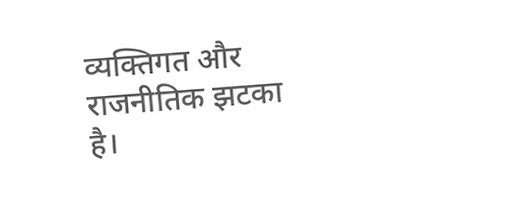व्यक्तिगत और राजनीतिक झटका है।